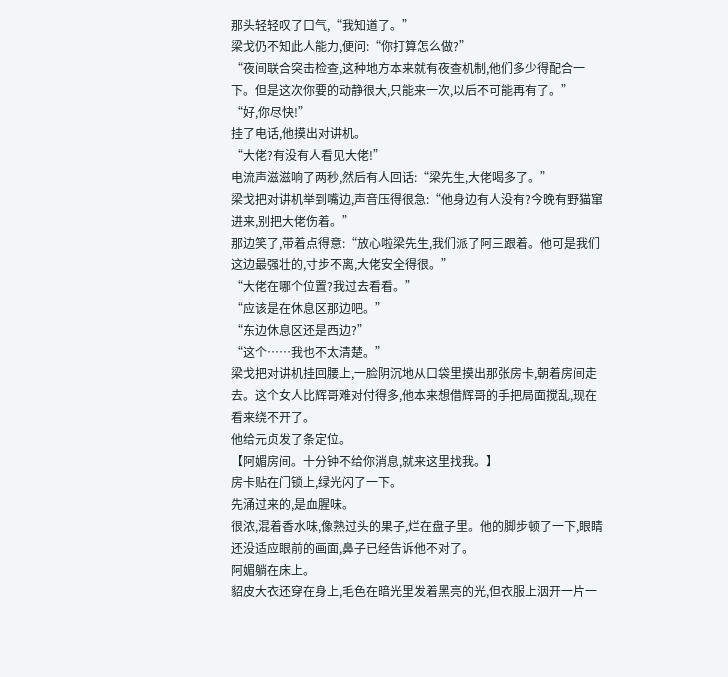那头轻轻叹了口气,“我知道了。”
梁戈仍不知此人能力,便问:“你打算怎么做?”
“夜间联合突击检查,这种地方本来就有夜查机制,他们多少得配合一下。但是这次你要的动静很大,只能来一次,以后不可能再有了。”
“好,你尽快!”
挂了电话,他摸出对讲机。
“大佬?有没有人看见大佬!”
电流声滋滋响了两秒,然后有人回话:“梁先生,大佬喝多了。”
梁戈把对讲机举到嘴边,声音压得很急:“他身边有人没有?今晚有野猫窜进来,别把大佬伤着。”
那边笑了,带着点得意:“放心啦梁先生,我们派了阿三跟着。他可是我们这边最强壮的,寸步不离,大佬安全得很。”
“大佬在哪个位置?我过去看看。”
“应该是在休息区那边吧。”
“东边休息区还是西边?”
“这个……我也不太清楚。”
梁戈把对讲机挂回腰上,一脸阴沉地从口袋里摸出那张房卡,朝着房间走去。这个女人比辉哥难对付得多,他本来想借辉哥的手把局面搅乱,现在看来绕不开了。
他给元贞发了条定位。
【阿媚房间。十分钟不给你消息,就来这里找我。】
房卡贴在门锁上,绿光闪了一下。
先涌过来的,是血腥味。
很浓,混着香水味,像熟过头的果子,烂在盘子里。他的脚步顿了一下,眼睛还没适应眼前的画面,鼻子已经告诉他不对了。
阿媚躺在床上。
貂皮大衣还穿在身上,毛色在暗光里发着黑亮的光,但衣服上洇开一片一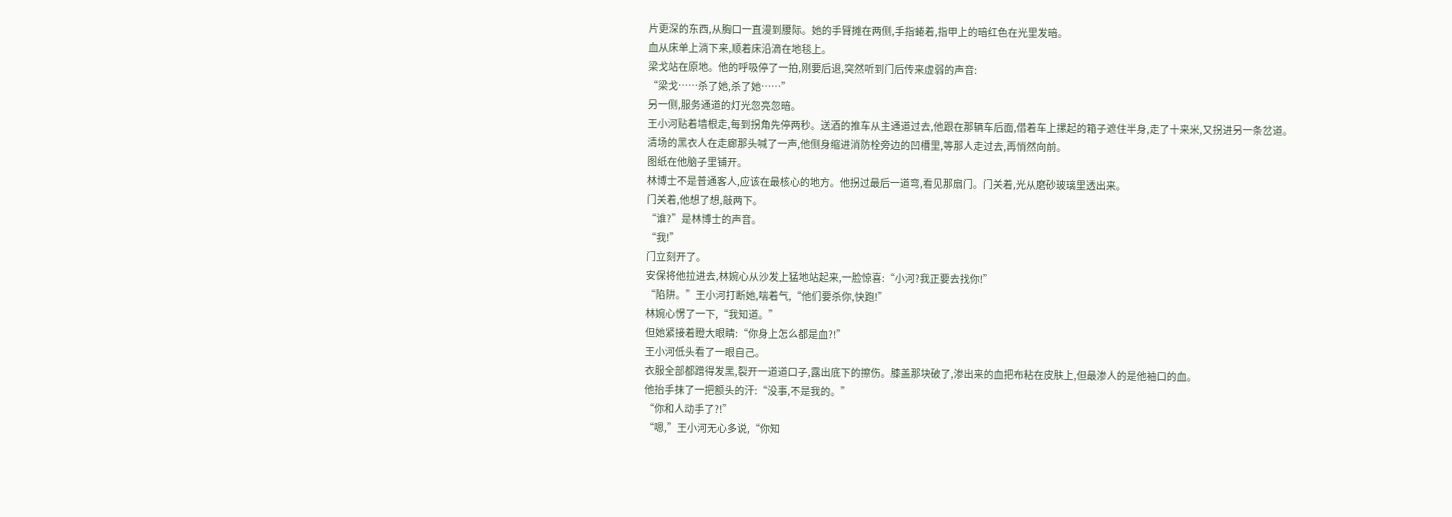片更深的东西,从胸口一直漫到腰际。她的手臂摊在两侧,手指蜷着,指甲上的暗红色在光里发暗。
血从床单上淌下来,顺着床沿滴在地毯上。
梁戈站在原地。他的呼吸停了一拍,刚要后退,突然听到门后传来虚弱的声音:
“梁戈……杀了她,杀了她……”
另一侧,服务通道的灯光忽亮忽暗。
王小河贴着墙根走,每到拐角先停两秒。送酒的推车从主通道过去,他跟在那辆车后面,借着车上摞起的箱子遮住半身,走了十来米,又拐进另一条岔道。
清场的黑衣人在走廊那头喊了一声,他侧身缩进消防栓旁边的凹槽里,等那人走过去,再悄然向前。
图纸在他脑子里铺开。
林博士不是普通客人,应该在最核心的地方。他拐过最后一道弯,看见那扇门。门关着,光从磨砂玻璃里透出来。
门关着,他想了想,敲两下。
“谁?”是林博士的声音。
“我!”
门立刻开了。
安保将他拉进去,林婉心从沙发上猛地站起来,一脸惊喜:“小河?我正要去找你!”
“陷阱。”王小河打断她,喘着气,“他们要杀你,快跑!”
林婉心愣了一下,“我知道。”
但她紧接着瞪大眼睛:“你身上怎么都是血?!”
王小河低头看了一眼自己。
衣服全部都蹭得发黑,裂开一道道口子,露出底下的擦伤。膝盖那块破了,渗出来的血把布粘在皮肤上,但最渗人的是他袖口的血。
他抬手抹了一把额头的汗:“没事,不是我的。”
“你和人动手了?!”
“嗯,”王小河无心多说,“你知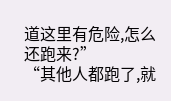道这里有危险,怎么还跑来?”
“其他人都跑了,就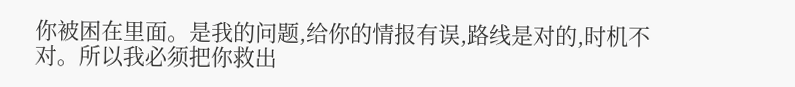你被困在里面。是我的问题,给你的情报有误,路线是对的,时机不对。所以我必须把你救出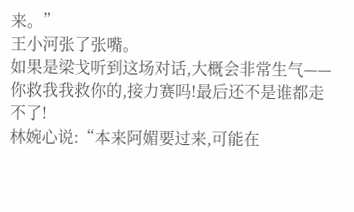来。”
王小河张了张嘴。
如果是梁戈听到这场对话,大概会非常生气——你救我我救你的,接力赛吗!最后还不是谁都走不了!
林婉心说:“本来阿媚要过来,可能在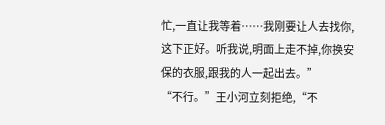忙,一直让我等着……我刚要让人去找你,这下正好。听我说,明面上走不掉,你换安保的衣服,跟我的人一起出去。”
“不行。”王小河立刻拒绝,“不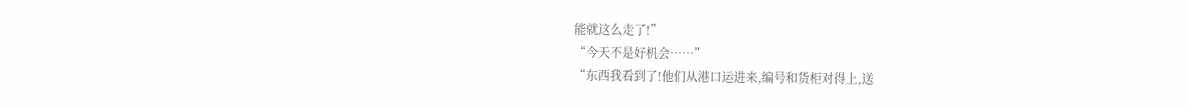能就这么走了!”
“今天不是好机会……”
“东西我看到了!他们从港口运进来,编号和货柜对得上,送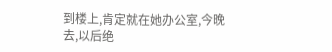到楼上,肯定就在她办公室,今晚去,以后绝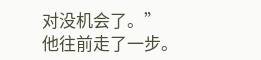对没机会了。”
他往前走了一步。